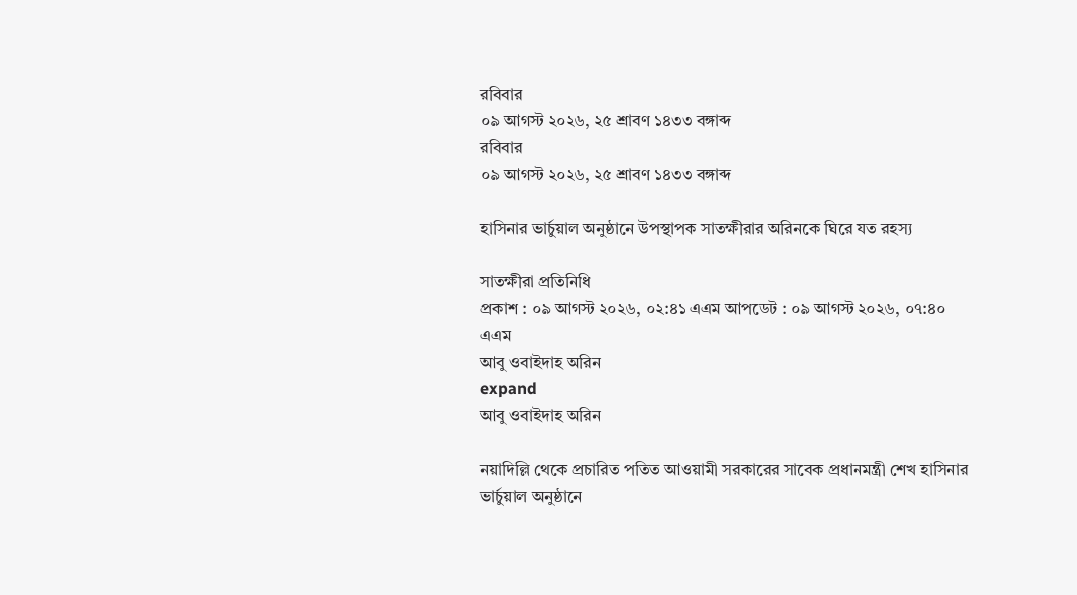রবিবার
০৯ আগস্ট ২০২৬, ২৫ শ্রাবণ ১৪৩৩ বঙ্গাব্দ
রবিবার
০৯ আগস্ট ২০২৬, ২৫ শ্রাবণ ১৪৩৩ বঙ্গাব্দ

হাসিনার ভার্চুয়াল অনুষ্ঠানে উপস্থাপক সাতক্ষীরার অরিনকে ঘিরে যত রহস্য

সাতক্ষীরা প্রতিনিধি
প্রকাশ : ০৯ আগস্ট ২০২৬, ০২:৪১ এএম আপডেট : ০৯ আগস্ট ২০২৬, ০৭:৪০ এএম
আবু ওবাইদাহ অরিন
expand
আবু ওবাইদাহ অরিন

নয়াদিল্লি থেকে প্রচারিত পতিত আওয়ামী সরকারের সাবেক প্রধানমন্ত্রী শেখ হাসিনার ভার্চুয়াল অনুষ্ঠানে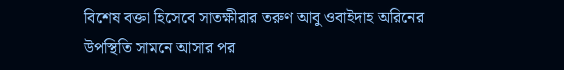বিশেষ বক্তা হিসেবে সাতক্ষীরার তরুণ আবু ওবাইদাহ অরিনের উপস্থিতি সামনে আসার পর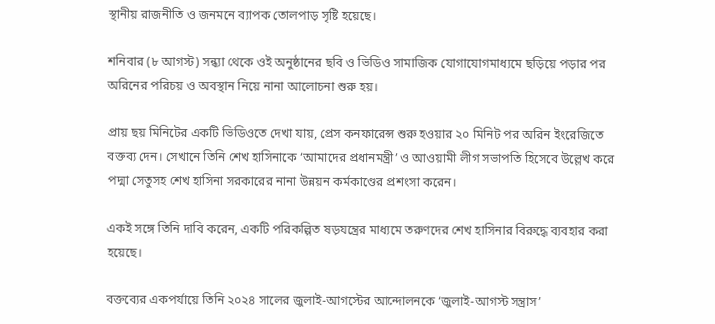স্থানীয় রাজনীতি ও জনমনে ব্যাপক তোলপাড় সৃষ্টি হয়েছে।

শনিবার (৮ আগস্ট) সন্ধ্যা থেকে ওই অনুষ্ঠানের ছবি ও ভিডিও সামাজিক যোগাযোগমাধ্যমে ছড়িয়ে পড়ার পর অরিনের পরিচয় ও অবস্থান নিয়ে নানা আলোচনা শুরু হয়।

প্রায় ছয় মিনিটের একটি ভিডিওতে দেখা যায়, প্রেস কনফারেন্স শুরু হওয়ার ২০ মিনিট পর অরিন ইংরেজিতে বক্তব্য দেন। সেখানে তিনি শেখ হাসিনাকে ‘আমাদের প্রধানমন্ত্রী’ ও আওয়ামী লীগ সভাপতি হিসেবে উল্লেখ করে পদ্মা সেতুসহ শেখ হাসিনা সরকারের নানা উন্নয়ন কর্মকাণ্ডের প্রশংসা করেন।

একই সঙ্গে তিনি দাবি করেন, একটি পরিকল্পিত ষড়যন্ত্রের মাধ্যমে তরুণদের শেখ হাসিনার বিরুদ্ধে ব্যবহার করা হয়েছে।

বক্তব্যের একপর্যায়ে তিনি ২০২৪ সালের জুলাই-আগস্টের আন্দোলনকে ‘জুলাই-আগস্ট সন্ত্রাস’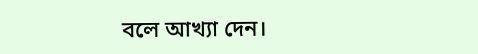বলে আখ্যা দেন।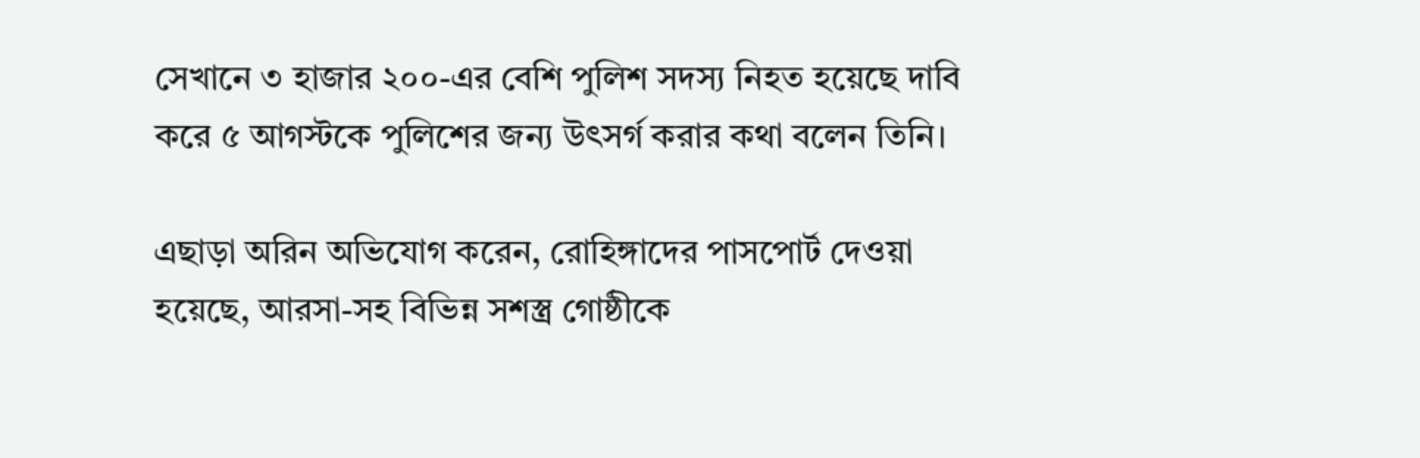সেখানে ৩ হাজার ২০০-এর বেশি পুলিশ সদস্য নিহত হয়েছে দাবি করে ৫ আগস্টকে পুলিশের জন্য উৎসর্গ করার কথা বলেন তিনি।

এছাড়া অরিন অভিযোগ করেন, রোহিঙ্গাদের পাসপোর্ট দেওয়া হয়েছে, আরসা-সহ বিভিন্ন সশস্ত্র গোষ্ঠীকে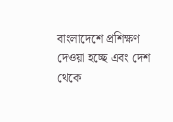বাংলাদেশে প্রশিক্ষণ দেওয়া হচ্ছে এবং দেশ থেকে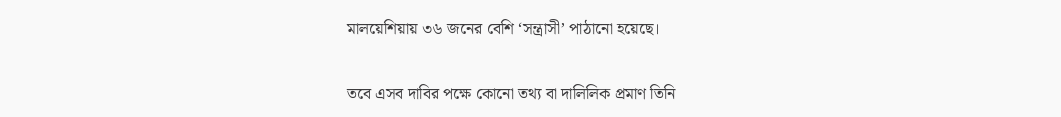মালয়েশিয়ায় ৩৬ জনের বেশি ‘সন্ত্রাসী’ পাঠানো হয়েছে।

তবে এসব দাবির পক্ষে কোনো তথ্য বা দালিলিক প্রমাণ তিনি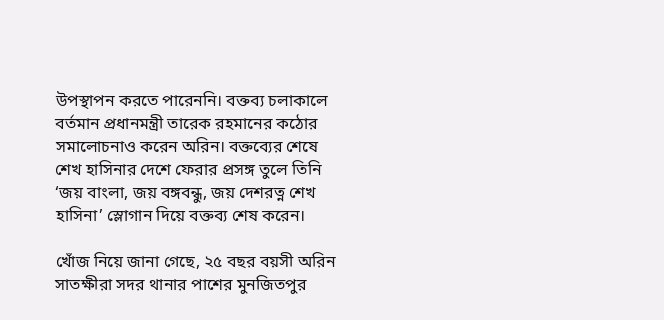উপস্থাপন করতে পারেননি। বক্তব্য চলাকালে বর্তমান প্রধানমন্ত্রী তারেক রহমানের কঠোর সমালোচনাও করেন অরিন। বক্তব্যের শেষে শেখ হাসিনার দেশে ফেরার প্রসঙ্গ তুলে তিনি ‘জয় বাংলা, জয় বঙ্গবন্ধু, জয় দেশরত্ন শেখ হাসিনা’ স্লোগান দিয়ে বক্তব্য শেষ করেন।

খোঁজ নিয়ে জানা গেছে, ২৫ বছর বয়সী অরিন সাতক্ষীরা সদর থানার পাশের মুনজিতপুর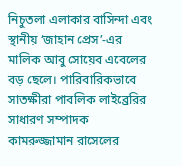নিচুতলা এলাকার বাসিন্দা এবং স্থানীয় ‘জাহান প্রেস’-এর মালিক আবু সোয়েব এবেলের বড় ছেলে। পারিবারিকভাবে সাতক্ষীরা পাবলিক লাইব্রেরির সাধারণ সম্পাদক কামরুজ্জামান রাসেলের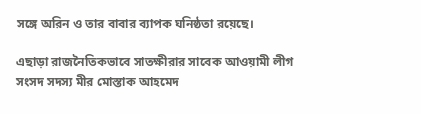সঙ্গে অরিন ও তার বাবার ব্যাপক ঘনিষ্ঠতা রয়েছে।

এছাড়া রাজনৈতিকভাবে সাতক্ষীরার সাবেক আওয়ামী লীগ সংসদ সদস্য মীর মোস্তাক আহমেদ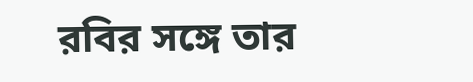রবির সঙ্গে তার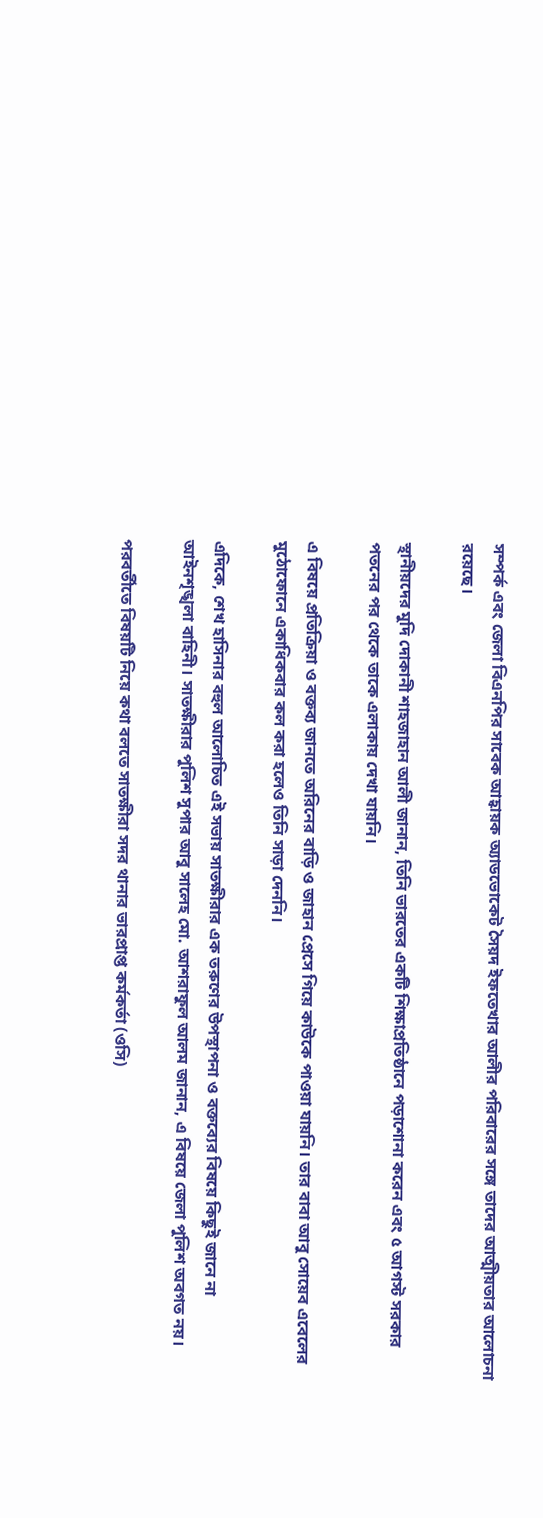সম্পর্ক এবং জেলা বিএনপির সাবেক আহ্বায়ক অ্যাডভোকেট সৈয়দ ইফতেখার আলীর পরিবারের সঙ্গে তাদের আত্মীয়তার আলোচনা রয়েছে।

স্থানীয়দের মুদি দোকানী শাহজাহান আলী জানান, তিনি ভারতের একটি শিক্ষাপ্রতিষ্ঠানে পড়াশোনা করেন এবং ৫ আগস্ট সরকার পতনের পর থেকে তাকে এলাকায় দেখা যায়নি।

এ বিষয়ে প্রতিক্রিয়া ও বক্তব্য জানতে অরিনের বাড়ি ও জাহান প্রেসে গিয়ে কাউকে পাওয়া যায়নি। তার বাবা আবু সোয়েব এবেলের মুঠোফোনে একাধিকবার কল করা হলেও তিনি সাড়া দেননি।

এদিকে, শেখ হাসিনার বহুল আলোচিত এই সভায় সাতক্ষীরার এক তরুণের উপস্থাপনা ও বক্তব্যের বিষয়ে কিছুই জানে না আইনশৃঙ্খলা বাহিনী। সাতক্ষীরার পুলিশ সুপার আবু সালেহ মো. আশরাফুল আলম জানান, এ বিষয়ে জেলা পুলিশ অবগত নয়।

পরবর্তীতে বিষয়টি নিয়ে কথা বলতে সাতক্ষীরা সদর থানার ভারপ্রাপ্ত কর্মকর্তা (ওসি)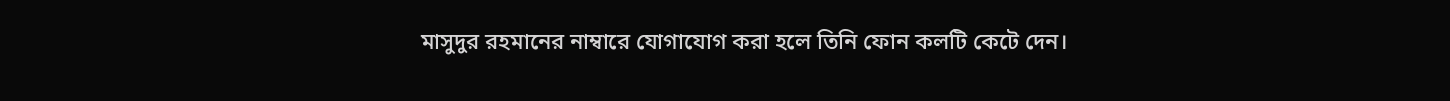মাসুদুর রহমানের নাম্বারে যোগাযোগ করা হলে তিনি ফোন কলটি কেটে দেন।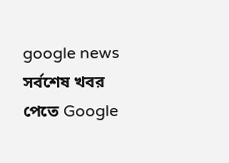google news সর্বশেষ খবর পেতে Google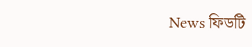News ফিডটি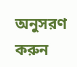অনুসরণ করুন